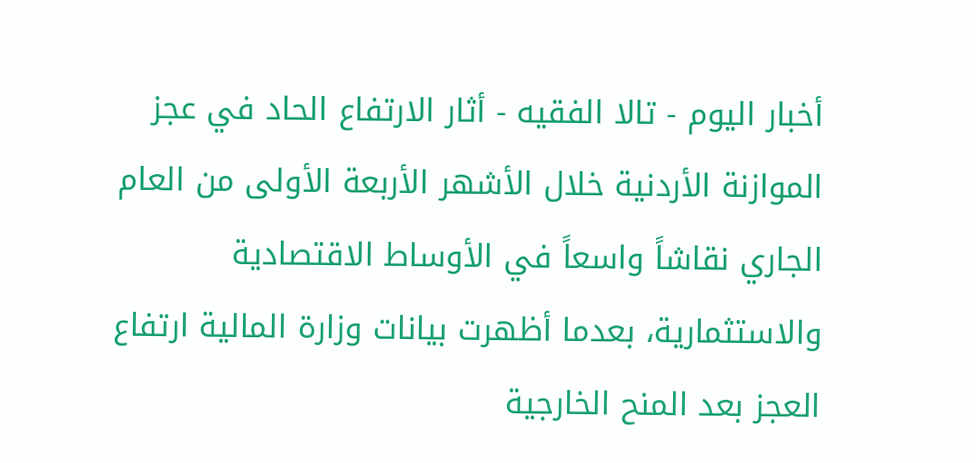أخبار اليوم - تالا الفقيه - أثار الارتفاع الحاد في عجز الموازنة الأردنية خلال الأشهر الأربعة الأولى من العام الجاري نقاشاً واسعاً في الأوساط الاقتصادية والاستثمارية، بعدما أظهرت بيانات وزارة المالية ارتفاع العجز بعد المنح الخارجية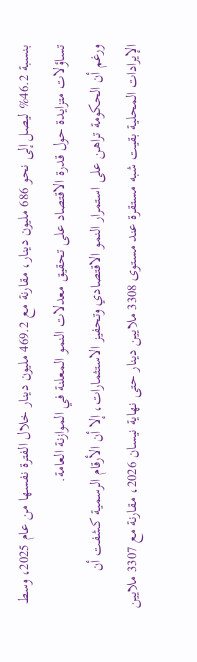بنسبة 46.2% ليصل إلى نحو 686 مليون دينار، مقارنة مع 469.2 مليون دينار خلال الفترة نفسها من عام 2025، وسط تساؤلات متزايدة حول قدرة الاقتصاد على تحقيق معدلات النمو المعلنة في الموازنة العامة.
ورغم أن الحكومة تراهن على استمرار النمو الاقتصادي وتحفيز الاستثمارات، إلا أن الأرقام الرسمية كشفت أن الإيرادات المحلية بقيت شبه مستقرة عند مستوى 3308 ملايين دينار حتى نهاية نيسان 2026، مقارنة مع 3307 ملايين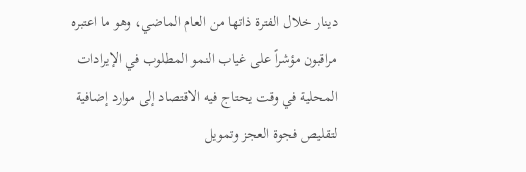دينار خلال الفترة ذاتها من العام الماضي، وهو ما اعتبره مراقبون مؤشراً على غياب النمو المطلوب في الإيرادات المحلية في وقت يحتاج فيه الاقتصاد إلى موارد إضافية لتقليص فجوة العجز وتمويل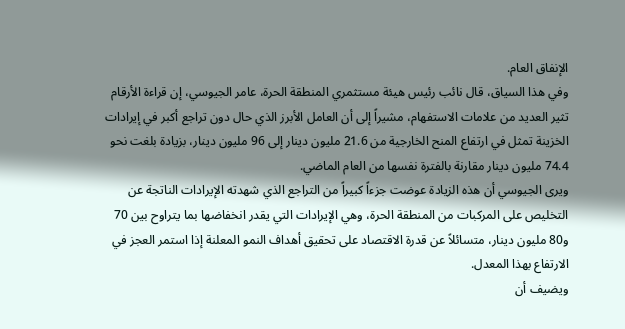الإنفاق العام.
وفي هذا السياق، قال نائب رئيس هيئة مستثمري المنطقة الحرة، عامر الجيوسي، إن قراءة الأرقام تثير العديد من علامات الاستفهام، مشيراً إلى أن العامل الأبرز الذي حال دون تراجع أكبر في إيرادات الخزينة تمثل في ارتفاع المنح الخارجية من 21.6 مليون دينار إلى 96 مليون دينار، بزيادة بلغت نحو 74.4 مليون دينار مقارنة بالفترة نفسها من العام الماضي.
ويرى الجيوسي أن هذه الزيادة عوضت جزءاً كبيراً من التراجع الذي شهدته الإيرادات الناتجة عن التخليص على المركبات من المنطقة الحرة، وهي الإيرادات التي يقدر انخفاضها بما يتراوح بين 70 و80 مليون دينار، متسائلاً عن قدرة الاقتصاد على تحقيق أهداف النمو المعلنة إذا استمر العجز في الارتفاع بهذا المعدل.
ويضيف أن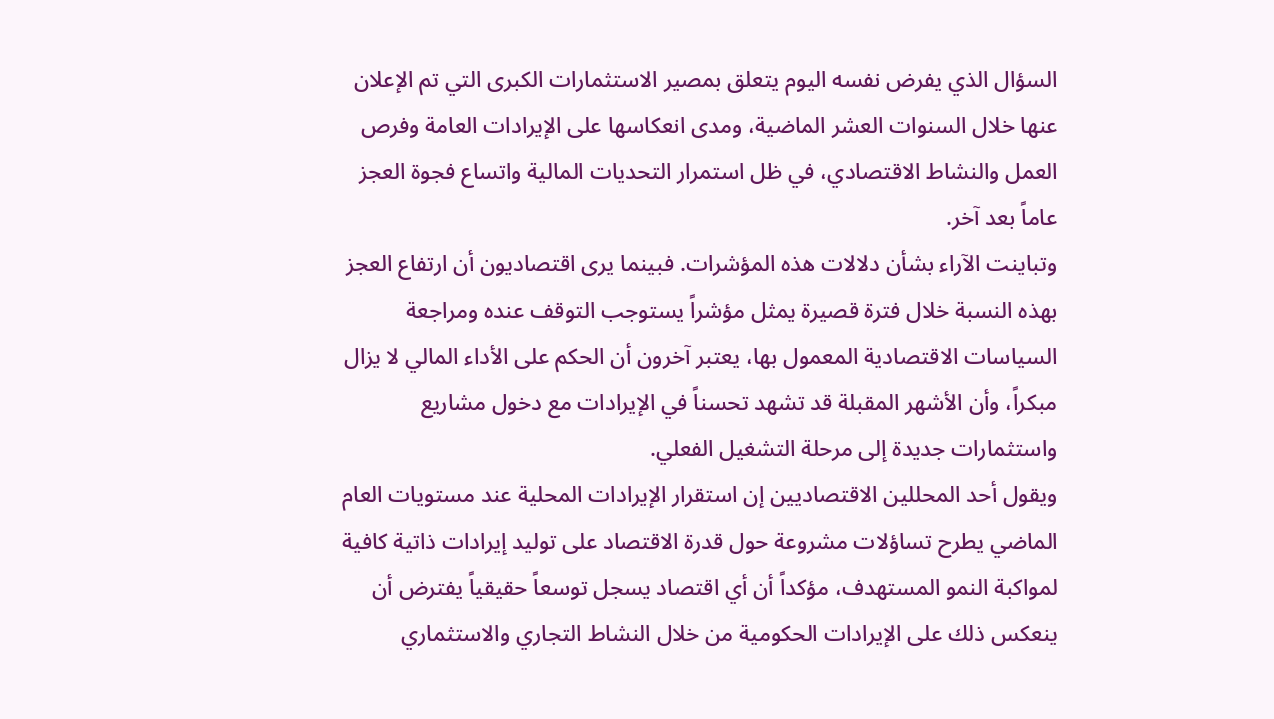السؤال الذي يفرض نفسه اليوم يتعلق بمصير الاستثمارات الكبرى التي تم الإعلان عنها خلال السنوات العشر الماضية، ومدى انعكاسها على الإيرادات العامة وفرص العمل والنشاط الاقتصادي، في ظل استمرار التحديات المالية واتساع فجوة العجز عاماً بعد آخر.
وتباينت الآراء بشأن دلالات هذه المؤشرات. فبينما يرى اقتصاديون أن ارتفاع العجز بهذه النسبة خلال فترة قصيرة يمثل مؤشراً يستوجب التوقف عنده ومراجعة السياسات الاقتصادية المعمول بها، يعتبر آخرون أن الحكم على الأداء المالي لا يزال مبكراً، وأن الأشهر المقبلة قد تشهد تحسناً في الإيرادات مع دخول مشاريع واستثمارات جديدة إلى مرحلة التشغيل الفعلي.
ويقول أحد المحللين الاقتصاديين إن استقرار الإيرادات المحلية عند مستويات العام الماضي يطرح تساؤلات مشروعة حول قدرة الاقتصاد على توليد إيرادات ذاتية كافية لمواكبة النمو المستهدف، مؤكداً أن أي اقتصاد يسجل توسعاً حقيقياً يفترض أن ينعكس ذلك على الإيرادات الحكومية من خلال النشاط التجاري والاستثماري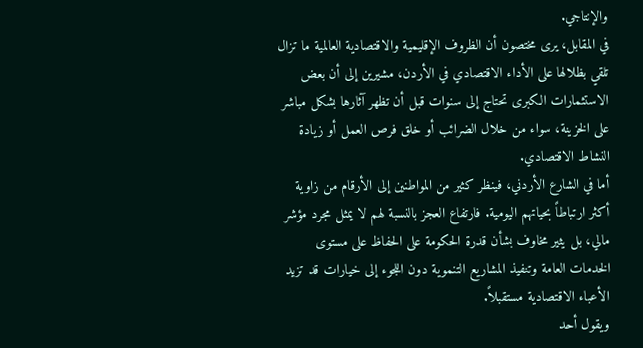والإنتاجي.
في المقابل، يرى مختصون أن الظروف الإقليمية والاقتصادية العالمية ما تزال تلقي بظلالها على الأداء الاقتصادي في الأردن، مشيرين إلى أن بعض الاستثمارات الكبرى تحتاج إلى سنوات قبل أن تظهر آثارها بشكل مباشر على الخزينة، سواء من خلال الضرائب أو خلق فرص العمل أو زيادة النشاط الاقتصادي.
أما في الشارع الأردني، فينظر كثير من المواطنين إلى الأرقام من زاوية أكثر ارتباطاً بحياتهم اليومية. فارتفاع العجز بالنسبة لهم لا يمثل مجرد مؤشر مالي، بل يثير مخاوف بشأن قدرة الحكومة على الحفاظ على مستوى الخدمات العامة وتنفيذ المشاريع التنموية دون اللجوء إلى خيارات قد تزيد الأعباء الاقتصادية مستقبلاً.
ويقول أحد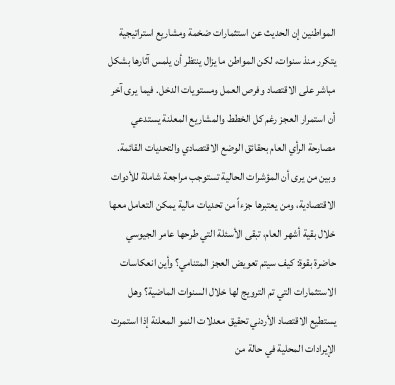المواطنين إن الحديث عن استثمارات ضخمة ومشاريع استراتيجية يتكرر منذ سنوات، لكن المواطن ما يزال ينتظر أن يلمس آثارها بشكل مباشر على الاقتصاد وفرص العمل ومستويات الدخل. فيما يرى آخر أن استمرار العجز رغم كل الخطط والمشاريع المعلنة يستدعي مصارحة الرأي العام بحقائق الوضع الاقتصادي والتحديات القائمة.
وبين من يرى أن المؤشرات الحالية تستوجب مراجعة شاملة للأدوات الاقتصادية، ومن يعتبرها جزءاً من تحديات مالية يمكن التعامل معها خلال بقية أشهر العام، تبقى الأسئلة التي طرحها عامر الجيوسي حاضرة بقوة: كيف سيتم تعويض العجز المتنامي؟ وأين انعكاسات الاستثمارات التي تم الترويج لها خلال السنوات الماضية؟ وهل يستطيع الاقتصاد الأردني تحقيق معدلات النمو المعلنة إذا استمرت الإيرادات المحلية في حالة من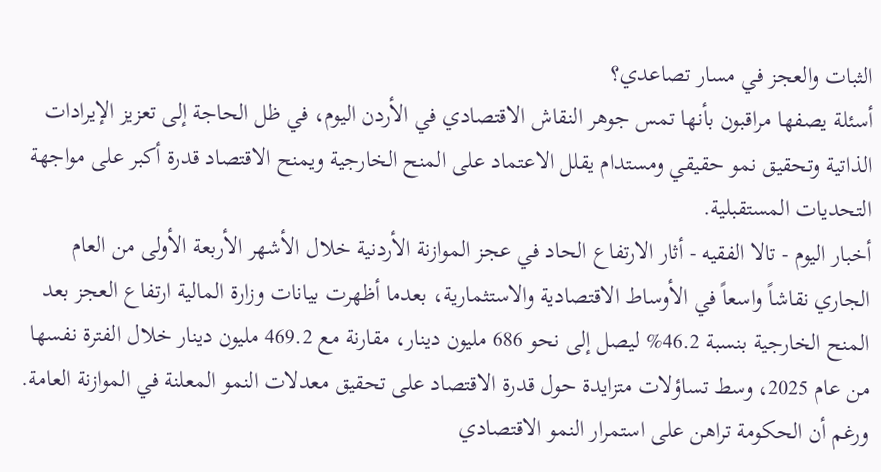الثبات والعجز في مسار تصاعدي؟
أسئلة يصفها مراقبون بأنها تمس جوهر النقاش الاقتصادي في الأردن اليوم، في ظل الحاجة إلى تعزيز الإيرادات الذاتية وتحقيق نمو حقيقي ومستدام يقلل الاعتماد على المنح الخارجية ويمنح الاقتصاد قدرة أكبر على مواجهة التحديات المستقبلية.
أخبار اليوم - تالا الفقيه - أثار الارتفاع الحاد في عجز الموازنة الأردنية خلال الأشهر الأربعة الأولى من العام الجاري نقاشاً واسعاً في الأوساط الاقتصادية والاستثمارية، بعدما أظهرت بيانات وزارة المالية ارتفاع العجز بعد المنح الخارجية بنسبة 46.2% ليصل إلى نحو 686 مليون دينار، مقارنة مع 469.2 مليون دينار خلال الفترة نفسها من عام 2025، وسط تساؤلات متزايدة حول قدرة الاقتصاد على تحقيق معدلات النمو المعلنة في الموازنة العامة.
ورغم أن الحكومة تراهن على استمرار النمو الاقتصادي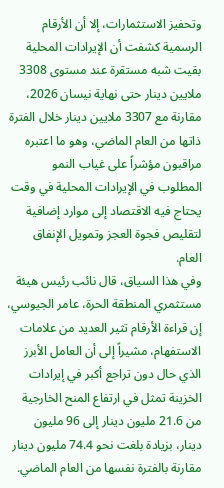وتحفيز الاستثمارات، إلا أن الأرقام الرسمية كشفت أن الإيرادات المحلية بقيت شبه مستقرة عند مستوى 3308 ملايين دينار حتى نهاية نيسان 2026، مقارنة مع 3307 ملايين دينار خلال الفترة ذاتها من العام الماضي، وهو ما اعتبره مراقبون مؤشراً على غياب النمو المطلوب في الإيرادات المحلية في وقت يحتاج فيه الاقتصاد إلى موارد إضافية لتقليص فجوة العجز وتمويل الإنفاق العام.
وفي هذا السياق، قال نائب رئيس هيئة مستثمري المنطقة الحرة، عامر الجيوسي، إن قراءة الأرقام تثير العديد من علامات الاستفهام، مشيراً إلى أن العامل الأبرز الذي حال دون تراجع أكبر في إيرادات الخزينة تمثل في ارتفاع المنح الخارجية من 21.6 مليون دينار إلى 96 مليون دينار، بزيادة بلغت نحو 74.4 مليون دينار مقارنة بالفترة نفسها من العام الماضي.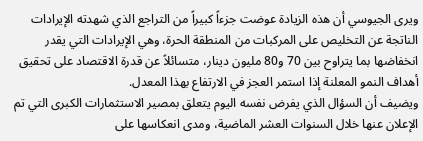ويرى الجيوسي أن هذه الزيادة عوضت جزءاً كبيراً من التراجع الذي شهدته الإيرادات الناتجة عن التخليص على المركبات من المنطقة الحرة، وهي الإيرادات التي يقدر انخفاضها بما يتراوح بين 70 و80 مليون دينار، متسائلاً عن قدرة الاقتصاد على تحقيق أهداف النمو المعلنة إذا استمر العجز في الارتفاع بهذا المعدل.
ويضيف أن السؤال الذي يفرض نفسه اليوم يتعلق بمصير الاستثمارات الكبرى التي تم الإعلان عنها خلال السنوات العشر الماضية، ومدى انعكاسها على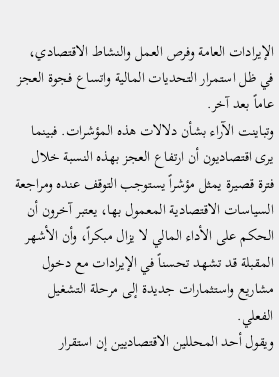الإيرادات العامة وفرص العمل والنشاط الاقتصادي، في ظل استمرار التحديات المالية واتساع فجوة العجز عاماً بعد آخر.
وتباينت الآراء بشأن دلالات هذه المؤشرات. فبينما يرى اقتصاديون أن ارتفاع العجز بهذه النسبة خلال فترة قصيرة يمثل مؤشراً يستوجب التوقف عنده ومراجعة السياسات الاقتصادية المعمول بها، يعتبر آخرون أن الحكم على الأداء المالي لا يزال مبكراً، وأن الأشهر المقبلة قد تشهد تحسناً في الإيرادات مع دخول مشاريع واستثمارات جديدة إلى مرحلة التشغيل الفعلي.
ويقول أحد المحللين الاقتصاديين إن استقرار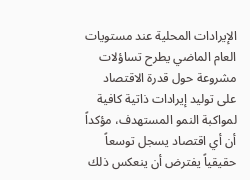الإيرادات المحلية عند مستويات العام الماضي يطرح تساؤلات مشروعة حول قدرة الاقتصاد على توليد إيرادات ذاتية كافية لمواكبة النمو المستهدف، مؤكداً أن أي اقتصاد يسجل توسعاً حقيقياً يفترض أن ينعكس ذلك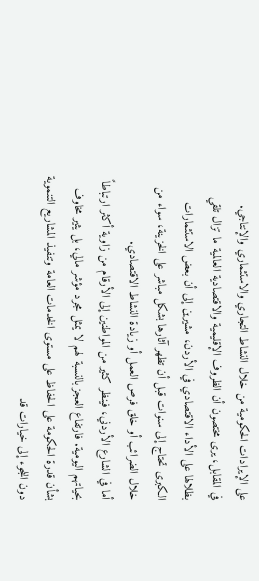على الإيرادات الحكومية من خلال النشاط التجاري والاستثماري والإنتاجي.
في المقابل، يرى مختصون أن الظروف الإقليمية والاقتصادية العالمية ما تزال تلقي بظلالها على الأداء الاقتصادي في الأردن، مشيرين إلى أن بعض الاستثمارات الكبرى تحتاج إلى سنوات قبل أن تظهر آثارها بشكل مباشر على الخزينة، سواء من خلال الضرائب أو خلق فرص العمل أو زيادة النشاط الاقتصادي.
أما في الشارع الأردني، فينظر كثير من المواطنين إلى الأرقام من زاوية أكثر ارتباطاً بحياتهم اليومية. فارتفاع العجز بالنسبة لهم لا يمثل مجرد مؤشر مالي، بل يثير مخاوف بشأن قدرة الحكومة على الحفاظ على مستوى الخدمات العامة وتنفيذ المشاريع التنموية دون اللجوء إلى خيارات قد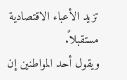تزيد الأعباء الاقتصادية مستقبلاً.
ويقول أحد المواطنين إن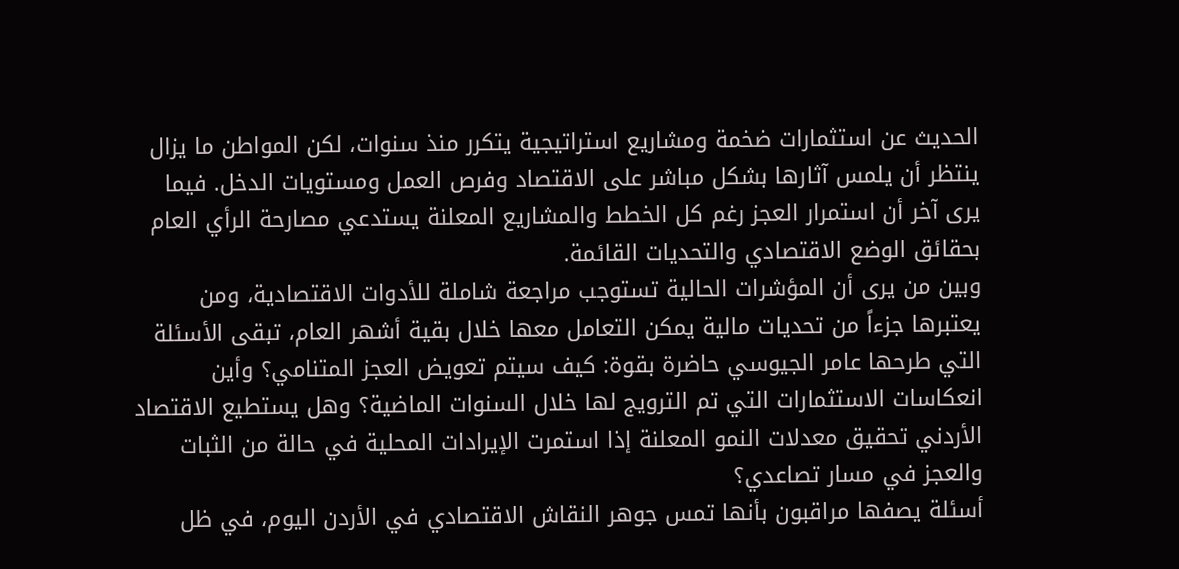الحديث عن استثمارات ضخمة ومشاريع استراتيجية يتكرر منذ سنوات، لكن المواطن ما يزال ينتظر أن يلمس آثارها بشكل مباشر على الاقتصاد وفرص العمل ومستويات الدخل. فيما يرى آخر أن استمرار العجز رغم كل الخطط والمشاريع المعلنة يستدعي مصارحة الرأي العام بحقائق الوضع الاقتصادي والتحديات القائمة.
وبين من يرى أن المؤشرات الحالية تستوجب مراجعة شاملة للأدوات الاقتصادية، ومن يعتبرها جزءاً من تحديات مالية يمكن التعامل معها خلال بقية أشهر العام، تبقى الأسئلة التي طرحها عامر الجيوسي حاضرة بقوة: كيف سيتم تعويض العجز المتنامي؟ وأين انعكاسات الاستثمارات التي تم الترويج لها خلال السنوات الماضية؟ وهل يستطيع الاقتصاد الأردني تحقيق معدلات النمو المعلنة إذا استمرت الإيرادات المحلية في حالة من الثبات والعجز في مسار تصاعدي؟
أسئلة يصفها مراقبون بأنها تمس جوهر النقاش الاقتصادي في الأردن اليوم، في ظل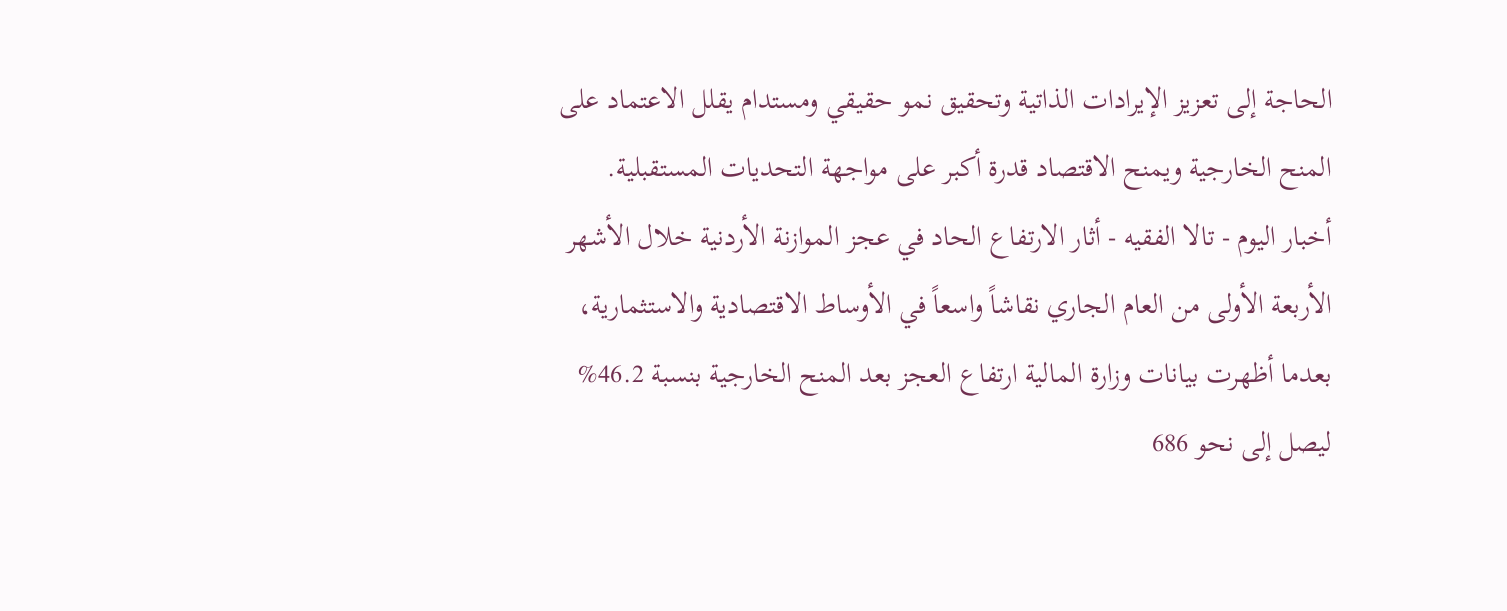الحاجة إلى تعزيز الإيرادات الذاتية وتحقيق نمو حقيقي ومستدام يقلل الاعتماد على المنح الخارجية ويمنح الاقتصاد قدرة أكبر على مواجهة التحديات المستقبلية.
أخبار اليوم - تالا الفقيه - أثار الارتفاع الحاد في عجز الموازنة الأردنية خلال الأشهر الأربعة الأولى من العام الجاري نقاشاً واسعاً في الأوساط الاقتصادية والاستثمارية، بعدما أظهرت بيانات وزارة المالية ارتفاع العجز بعد المنح الخارجية بنسبة 46.2% ليصل إلى نحو 686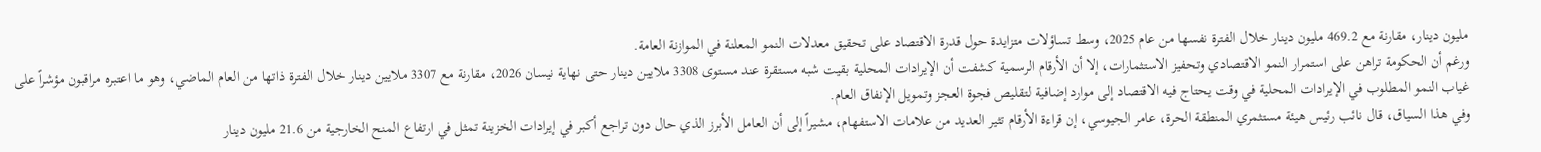مليون دينار، مقارنة مع 469.2 مليون دينار خلال الفترة نفسها من عام 2025، وسط تساؤلات متزايدة حول قدرة الاقتصاد على تحقيق معدلات النمو المعلنة في الموازنة العامة.
ورغم أن الحكومة تراهن على استمرار النمو الاقتصادي وتحفيز الاستثمارات، إلا أن الأرقام الرسمية كشفت أن الإيرادات المحلية بقيت شبه مستقرة عند مستوى 3308 ملايين دينار حتى نهاية نيسان 2026، مقارنة مع 3307 ملايين دينار خلال الفترة ذاتها من العام الماضي، وهو ما اعتبره مراقبون مؤشراً على غياب النمو المطلوب في الإيرادات المحلية في وقت يحتاج فيه الاقتصاد إلى موارد إضافية لتقليص فجوة العجز وتمويل الإنفاق العام.
وفي هذا السياق، قال نائب رئيس هيئة مستثمري المنطقة الحرة، عامر الجيوسي، إن قراءة الأرقام تثير العديد من علامات الاستفهام، مشيراً إلى أن العامل الأبرز الذي حال دون تراجع أكبر في إيرادات الخزينة تمثل في ارتفاع المنح الخارجية من 21.6 مليون دينار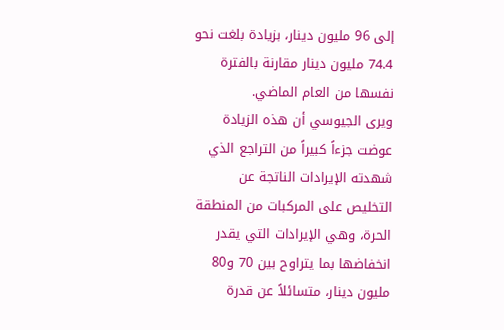إلى 96 مليون دينار، بزيادة بلغت نحو 74.4 مليون دينار مقارنة بالفترة نفسها من العام الماضي.
ويرى الجيوسي أن هذه الزيادة عوضت جزءاً كبيراً من التراجع الذي شهدته الإيرادات الناتجة عن التخليص على المركبات من المنطقة الحرة، وهي الإيرادات التي يقدر انخفاضها بما يتراوح بين 70 و80 مليون دينار، متسائلاً عن قدرة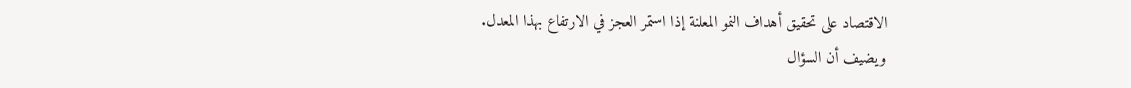الاقتصاد على تحقيق أهداف النمو المعلنة إذا استمر العجز في الارتفاع بهذا المعدل.
ويضيف أن السؤال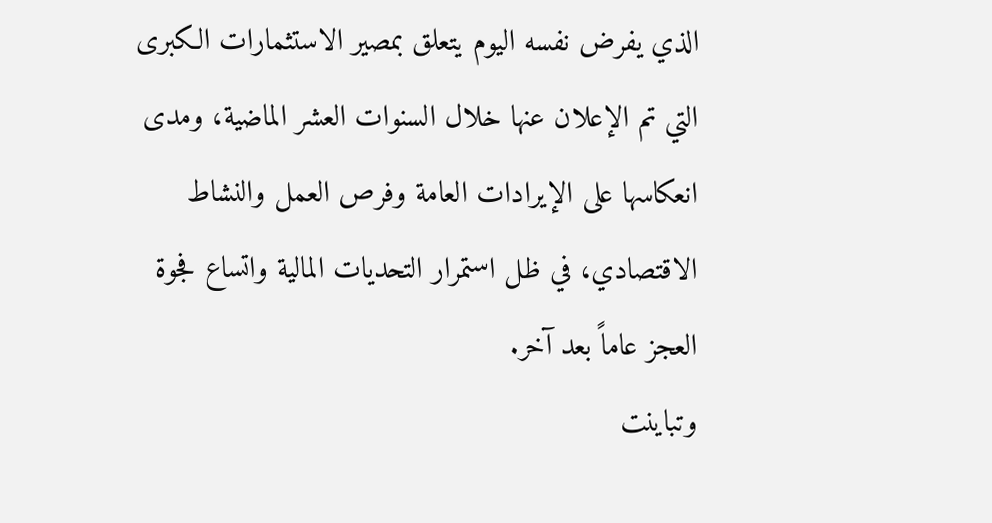الذي يفرض نفسه اليوم يتعلق بمصير الاستثمارات الكبرى التي تم الإعلان عنها خلال السنوات العشر الماضية، ومدى انعكاسها على الإيرادات العامة وفرص العمل والنشاط الاقتصادي، في ظل استمرار التحديات المالية واتساع فجوة العجز عاماً بعد آخر.
وتباينت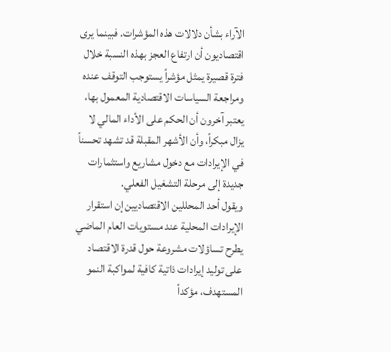الآراء بشأن دلالات هذه المؤشرات. فبينما يرى اقتصاديون أن ارتفاع العجز بهذه النسبة خلال فترة قصيرة يمثل مؤشراً يستوجب التوقف عنده ومراجعة السياسات الاقتصادية المعمول بها، يعتبر آخرون أن الحكم على الأداء المالي لا يزال مبكراً، وأن الأشهر المقبلة قد تشهد تحسناً في الإيرادات مع دخول مشاريع واستثمارات جديدة إلى مرحلة التشغيل الفعلي.
ويقول أحد المحللين الاقتصاديين إن استقرار الإيرادات المحلية عند مستويات العام الماضي يطرح تساؤلات مشروعة حول قدرة الاقتصاد على توليد إيرادات ذاتية كافية لمواكبة النمو المستهدف، مؤكداً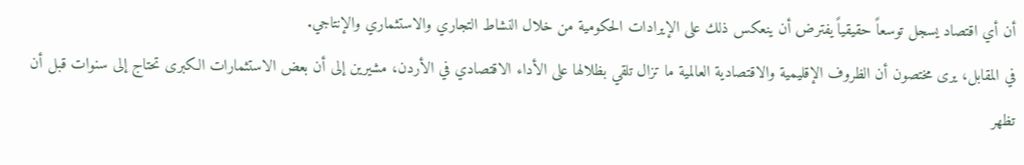أن أي اقتصاد يسجل توسعاً حقيقياً يفترض أن ينعكس ذلك على الإيرادات الحكومية من خلال النشاط التجاري والاستثماري والإنتاجي.
في المقابل، يرى مختصون أن الظروف الإقليمية والاقتصادية العالمية ما تزال تلقي بظلالها على الأداء الاقتصادي في الأردن، مشيرين إلى أن بعض الاستثمارات الكبرى تحتاج إلى سنوات قبل أن تظهر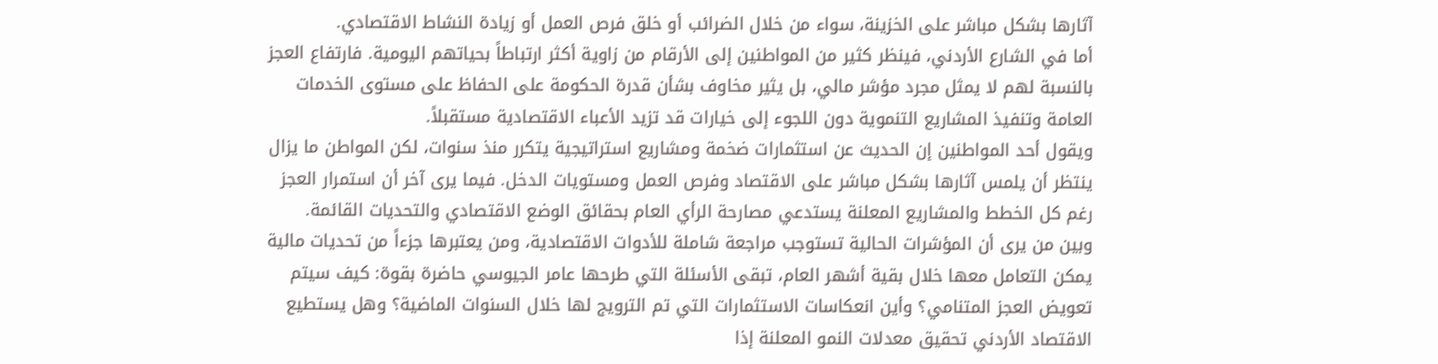آثارها بشكل مباشر على الخزينة، سواء من خلال الضرائب أو خلق فرص العمل أو زيادة النشاط الاقتصادي.
أما في الشارع الأردني، فينظر كثير من المواطنين إلى الأرقام من زاوية أكثر ارتباطاً بحياتهم اليومية. فارتفاع العجز بالنسبة لهم لا يمثل مجرد مؤشر مالي، بل يثير مخاوف بشأن قدرة الحكومة على الحفاظ على مستوى الخدمات العامة وتنفيذ المشاريع التنموية دون اللجوء إلى خيارات قد تزيد الأعباء الاقتصادية مستقبلاً.
ويقول أحد المواطنين إن الحديث عن استثمارات ضخمة ومشاريع استراتيجية يتكرر منذ سنوات، لكن المواطن ما يزال ينتظر أن يلمس آثارها بشكل مباشر على الاقتصاد وفرص العمل ومستويات الدخل. فيما يرى آخر أن استمرار العجز رغم كل الخطط والمشاريع المعلنة يستدعي مصارحة الرأي العام بحقائق الوضع الاقتصادي والتحديات القائمة.
وبين من يرى أن المؤشرات الحالية تستوجب مراجعة شاملة للأدوات الاقتصادية، ومن يعتبرها جزءاً من تحديات مالية يمكن التعامل معها خلال بقية أشهر العام، تبقى الأسئلة التي طرحها عامر الجيوسي حاضرة بقوة: كيف سيتم تعويض العجز المتنامي؟ وأين انعكاسات الاستثمارات التي تم الترويج لها خلال السنوات الماضية؟ وهل يستطيع الاقتصاد الأردني تحقيق معدلات النمو المعلنة إذا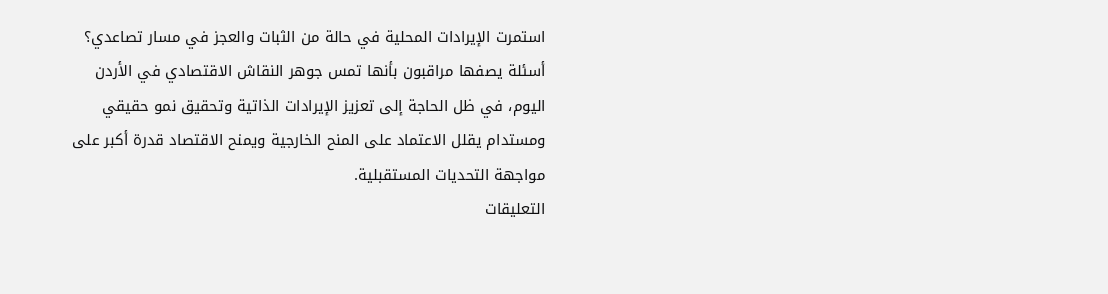استمرت الإيرادات المحلية في حالة من الثبات والعجز في مسار تصاعدي؟
أسئلة يصفها مراقبون بأنها تمس جوهر النقاش الاقتصادي في الأردن اليوم، في ظل الحاجة إلى تعزيز الإيرادات الذاتية وتحقيق نمو حقيقي ومستدام يقلل الاعتماد على المنح الخارجية ويمنح الاقتصاد قدرة أكبر على مواجهة التحديات المستقبلية.
التعليقات